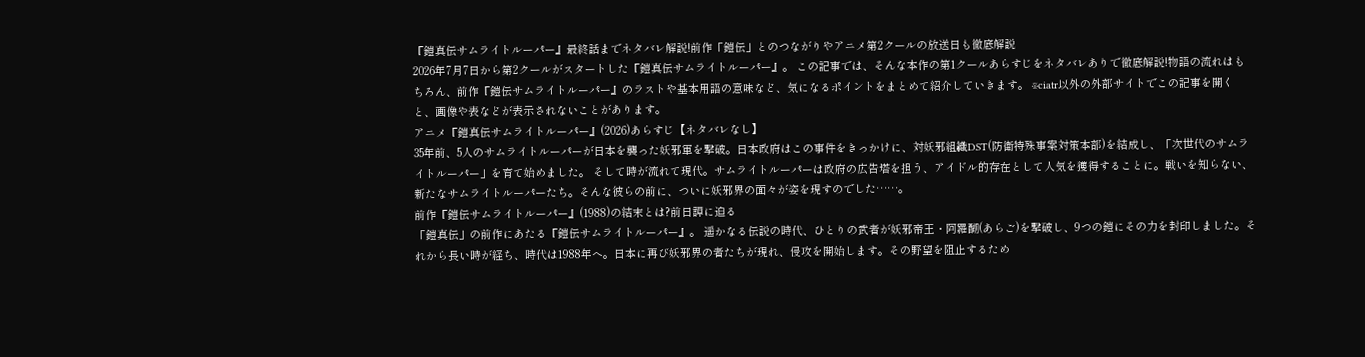『鎧真伝サムライトルーパー』最終話までネタバレ解説!前作「鎧伝」とのつながりやアニメ第2クールの放送日も徹底解説
2026年7月7日から第2クールがスタートした『鎧真伝サムライトルーパー』。 この記事では、そんな本作の第1クールあらすじをネタバレありで徹底解説!物語の流れはもちろん、前作『鎧伝サムライトルーパー』のラストや基本用語の意味など、気になるポイントをまとめて紹介していきます。 ※ciatr以外の外部サイトでこの記事を開くと、画像や表などが表示されないことがあります。
アニメ『鎧真伝サムライトルーパー』(2026)あらすじ【ネタバレなし】
35年前、5人のサムライトルーパーが日本を襲った妖邪軍を撃破。日本政府はこの事件をきっかけに、対妖邪組織DST(防衛特殊事案対策本部)を結成し、「次世代のサムライトルーパー」を育て始めました。 そして時が流れて現代。サムライトルーパーは政府の広告塔を担う、アイドル的存在として人気を獲得することに。戦いを知らない、新たなサムライトルーパーたち。そんな彼らの前に、ついに妖邪界の面々が姿を現すのでした……。
前作『鎧伝サムライトルーパー』(1988)の結末とは?前日譚に迫る
「鎧真伝」の前作にあたる『鎧伝サムライトルーパー』。 遥かなる伝説の時代、ひとりの武者が妖邪帝王・阿羅醐(あらご)を撃破し、9つの鎧にその力を封印しました。それから長い時が経ち、時代は1988年へ。日本に再び妖邪界の者たちが現れ、侵攻を開始します。その野望を阻止するため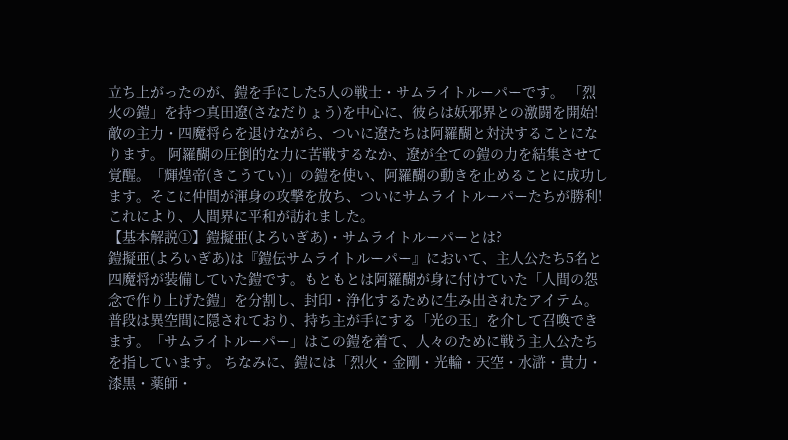立ち上がったのが、鎧を手にした5人の戦士・サムライトルーパーです。 「烈火の鎧」を持つ真田遼(さなだりょう)を中心に、彼らは妖邪界との激闘を開始!敵の主力・四魔将らを退けながら、ついに遼たちは阿羅醐と対決することになります。 阿羅醐の圧倒的な力に苦戦するなか、遼が全ての鎧の力を結集させて覚醒。「輝煌帝(きこうてい)」の鎧を使い、阿羅醐の動きを止めることに成功します。そこに仲間が渾身の攻撃を放ち、ついにサムライトルーパーたちが勝利!これにより、人間界に平和が訪れました。
【基本解説①】鎧擬亜(よろいぎあ)・サムライトルーパーとは?
鎧擬亜(よろいぎあ)は『鎧伝サムライトルーパー』において、主人公たち5名と四魔将が装備していた鎧です。もともとは阿羅醐が身に付けていた「人間の怨念で作り上げた鎧」を分割し、封印・浄化するために生み出されたアイテム。 普段は異空間に隠されており、持ち主が手にする「光の玉」を介して召喚できます。「サムライトルーパー」はこの鎧を着て、人々のために戦う主人公たちを指しています。 ちなみに、鎧には「烈火・金剛・光輪・天空・水滸・貴力・漆黒・薬師・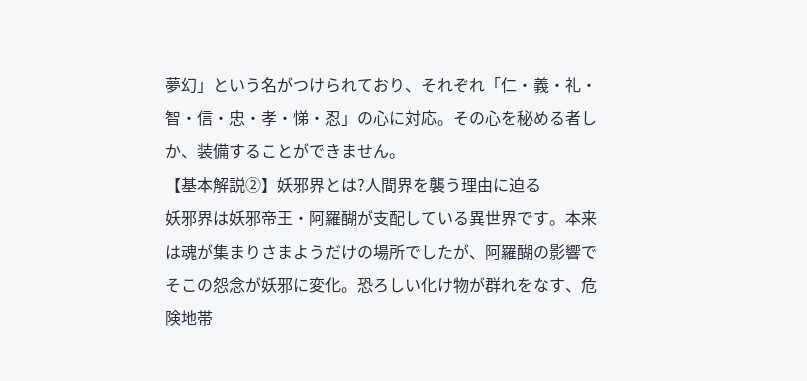夢幻」という名がつけられており、それぞれ「仁・義・礼・智・信・忠・孝・悌・忍」の心に対応。その心を秘める者しか、装備することができません。
【基本解説②】妖邪界とは?人間界を襲う理由に迫る
妖邪界は妖邪帝王・阿羅醐が支配している異世界です。本来は魂が集まりさまようだけの場所でしたが、阿羅醐の影響でそこの怨念が妖邪に変化。恐ろしい化け物が群れをなす、危険地帯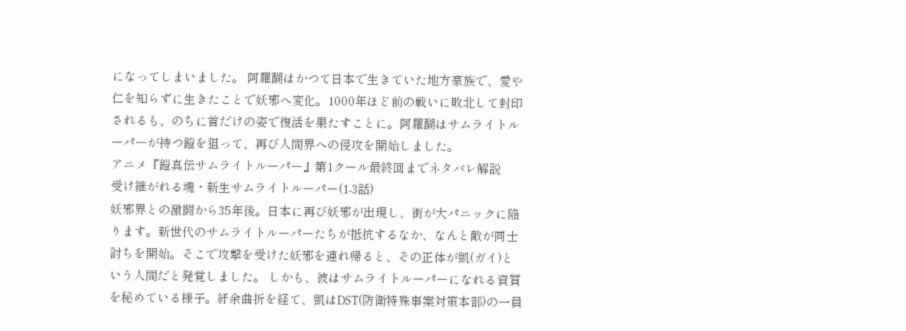になってしまいました。 阿羅醐はかつて日本で生きていた地方豪族で、愛や仁を知らずに生きたことで妖邪へ変化。1000年ほど前の戦いに敗北して封印されるも、のちに首だけの姿で復活を果たすことに。阿羅醐はサムライトルーパーが持つ鎧を狙って、再び人間界への侵攻を開始しました。
アニメ『鎧真伝サムライトルーパー』第1クール最終回までネタバレ解説
受け継がれる魂・新生サムライトルーパー(1-3話)
妖邪界との激闘から35年後。日本に再び妖邪が出現し、街が大パニックに陥ります。新世代のサムライトルーパーたちが抵抗するなか、なんと敵が同士討ちを開始。そこで攻撃を受けた妖邪を連れ帰ると、その正体が凱(ガイ)という人間だと発覚しました。 しかも、彼はサムライトルーパーになれる資質を秘めている様子。紆余曲折を経て、凱はDST(防衛特殊事案対策本部)の一員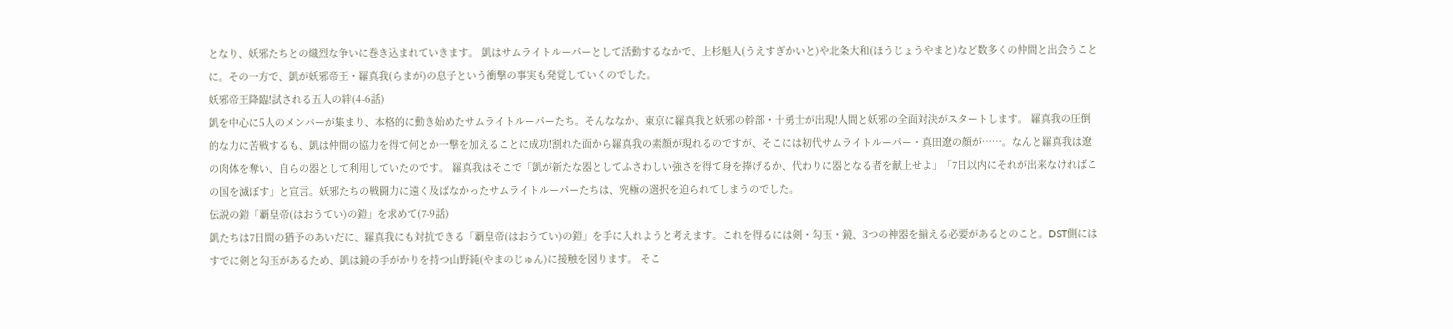となり、妖邪たちとの熾烈な争いに巻き込まれていきます。 凱はサムライトルーパーとして活動するなかで、上杉魁人(うえすぎかいと)や北条大和(ほうじょうやまと)など数多くの仲間と出会うことに。その一方で、凱が妖邪帝王・羅真我(らまが)の息子という衝撃の事実も発覚していくのでした。
妖邪帝王降臨!試される五人の絆(4-6話)
凱を中心に5人のメンバーが集まり、本格的に動き始めたサムライトルーパーたち。そんななか、東京に羅真我と妖邪の幹部・十勇士が出現!人間と妖邪の全面対決がスタートします。 羅真我の圧倒的な力に苦戦するも、凱は仲間の協力を得て何とか一撃を加えることに成功!割れた面から羅真我の素顔が現れるのですが、そこには初代サムライトルーパー・真田遼の顔が……。なんと羅真我は遼の肉体を奪い、自らの器として利用していたのです。 羅真我はそこで「凱が新たな器としてふさわしい強さを得て身を捧げるか、代わりに器となる者を献上せよ」「7日以内にそれが出来なければこの国を滅ぼす」と宣言。妖邪たちの戦闘力に遠く及ばなかったサムライトルーパーたちは、究極の選択を迫られてしまうのでした。
伝説の鎧「覇皇帝(はおうてい)の鎧」を求めて(7-9話)
凱たちは7日間の猶予のあいだに、羅真我にも対抗できる「覇皇帝(はおうてい)の鎧」を手に入れようと考えます。これを得るには剣・勾玉・鏡、3つの神器を揃える必要があるとのこと。DST側にはすでに剣と勾玉があるため、凱は鏡の手がかりを持つ山野純(やまのじゅん)に接触を図ります。 そこ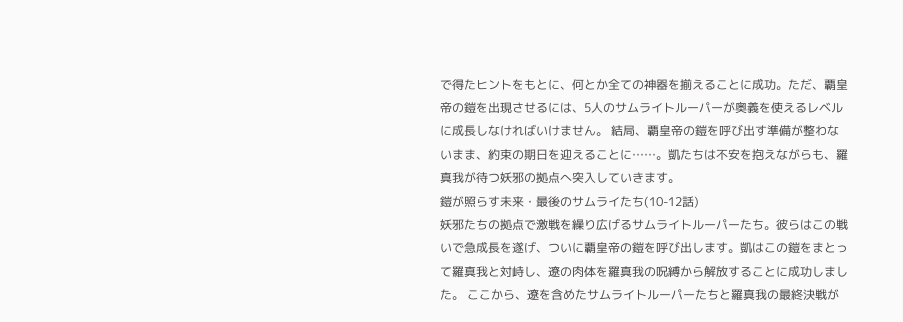で得たヒントをもとに、何とか全ての神器を揃えることに成功。ただ、覇皇帝の鎧を出現させるには、5人のサムライトルーパーが奥義を使えるレベルに成長しなければいけません。 結局、覇皇帝の鎧を呼び出す準備が整わないまま、約束の期日を迎えることに……。凱たちは不安を抱えながらも、羅真我が待つ妖邪の拠点へ突入していきます。
鎧が照らす未来・最後のサムライたち(10-12話)
妖邪たちの拠点で激戦を繰り広げるサムライトルーパーたち。彼らはこの戦いで急成長を遂げ、ついに覇皇帝の鎧を呼び出します。凱はこの鎧をまとって羅真我と対峙し、遼の肉体を羅真我の呪縛から解放することに成功しました。 ここから、遼を含めたサムライトルーパーたちと羅真我の最終決戦が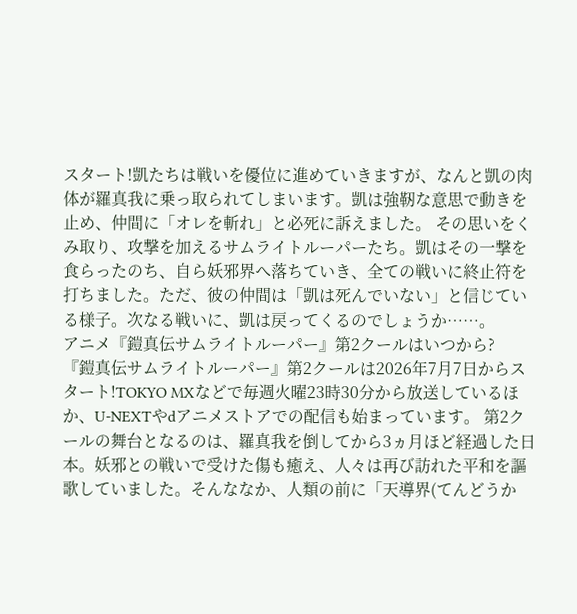スタート!凱たちは戦いを優位に進めていきますが、なんと凱の肉体が羅真我に乗っ取られてしまいます。凱は強靭な意思で動きを止め、仲間に「オレを斬れ」と必死に訴えました。 その思いをくみ取り、攻撃を加えるサムライトルーパーたち。凱はその一撃を食らったのち、自ら妖邪界へ落ちていき、全ての戦いに終止符を打ちました。ただ、彼の仲間は「凱は死んでいない」と信じている様子。次なる戦いに、凱は戻ってくるのでしょうか……。
アニメ『鎧真伝サムライトルーパー』第2クールはいつから?
『鎧真伝サムライトルーパー』第2クールは2026年7月7日からスタート!TOKYO MXなどで毎週火曜23時30分から放送しているほか、U-NEXTやdアニメストアでの配信も始まっています。 第2クールの舞台となるのは、羅真我を倒してから3ヵ月ほど経過した日本。妖邪との戦いで受けた傷も癒え、人々は再び訪れた平和を謳歌していました。そんななか、人類の前に「天導界(てんどうか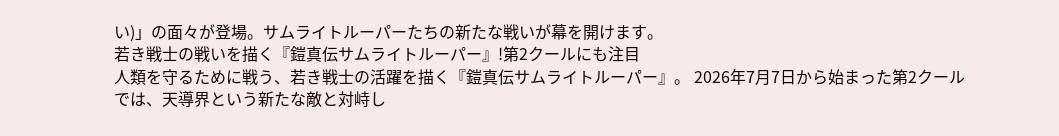い)」の面々が登場。サムライトルーパーたちの新たな戦いが幕を開けます。
若き戦士の戦いを描く『鎧真伝サムライトルーパー』!第2クールにも注目
人類を守るために戦う、若き戦士の活躍を描く『鎧真伝サムライトルーパー』。 2026年7月7日から始まった第2クールでは、天導界という新たな敵と対峙し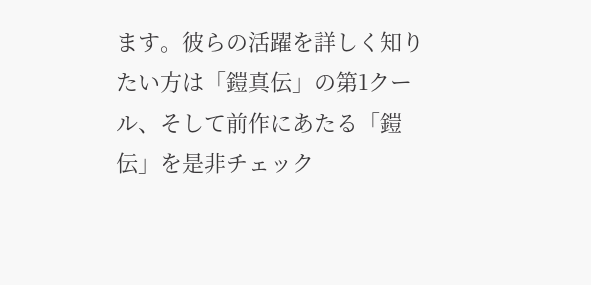ます。彼らの活躍を詳しく知りたい方は「鎧真伝」の第1クール、そして前作にあたる「鎧伝」を是非チェック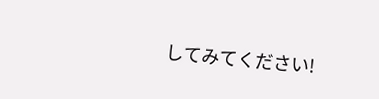してみてください!